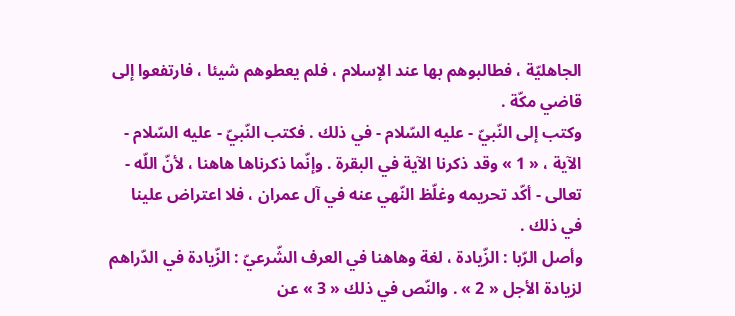الجاهليّة ، فطالبوهم بها عند الإسلام ، فلم يعطوهم شيئا ، فارتفعوا إلى قاضي مكّة .
وكتب إلى النّبيّ - عليه السّلام - في ذلك . فكتب النّبيّ - عليه السّلام - الآية ، « 1 » وقد ذكرنا الآية في البقرة . وإنّما ذكرناها هاهنا ، لأنّ اللّه - تعالى - أكّد تحريمه وغلّظ النّهي عنه في آل عمران ، فلا اعتراض علينا في ذلك .
وأصل الرّبا : الزّيادة ، لغة وهاهنا في العرف الشّرعيّ : الزّيادة في الدّراهم لزيادة الأجل « 2 » . والنّص في ذلك « 3 » عن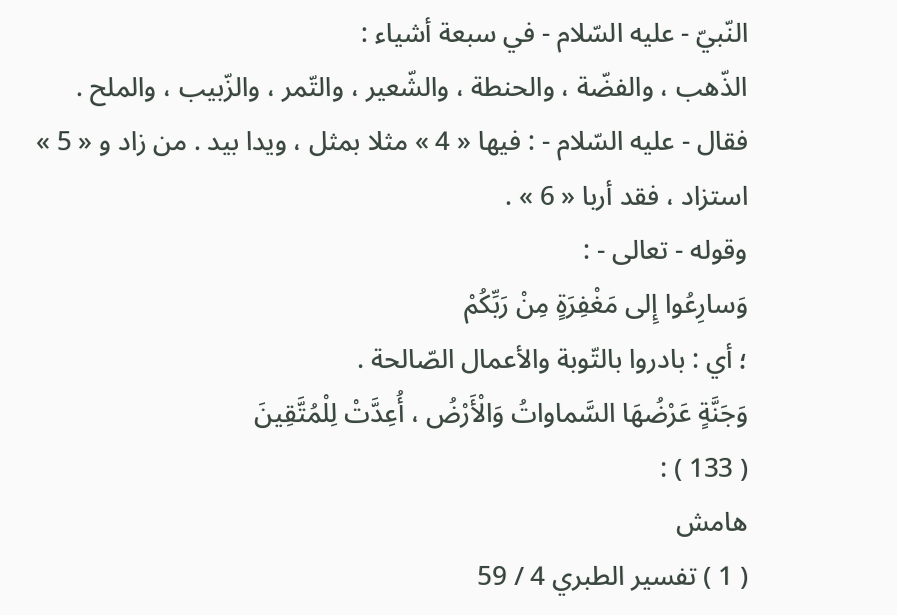النّبيّ - عليه السّلام - في سبعة أشياء :
الذّهب ، والفضّة ، والحنطة ، والشّعير ، والتّمر ، والزّبيب ، والملح .
فقال - عليه السّلام - : فيها « 4 » مثلا بمثل ، ويدا بيد . من زاد و « 5 » استزاد ، فقد أربا « 6 » .
وقوله - تعالى - :
وَسارِعُوا إِلى مَغْفِرَةٍ مِنْ رَبِّكُمْ
؛ أي : بادروا بالتّوبة والأعمال الصّالحة .
وَجَنَّةٍ عَرْضُهَا السَّماواتُ وَالْأَرْضُ ، أُعِدَّتْ لِلْمُتَّقِينَ
( 133 ) :
هامش
( 1 ) تفسير الطبري 4 / 59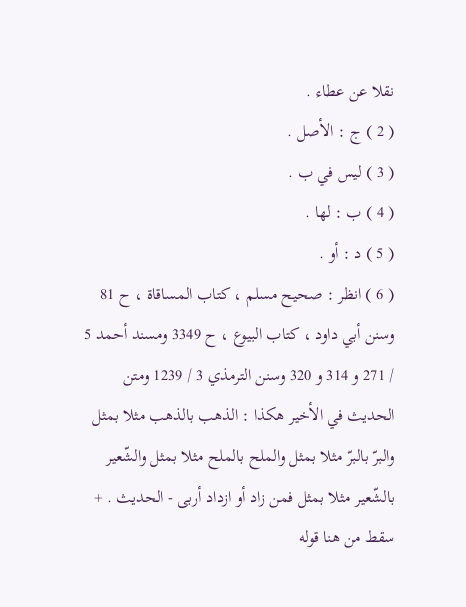نقلا عن عطاء .
( 2 ) ج : الأصل .
( 3 ) ليس في ب .
( 4 ) ب : لها .
( 5 ) د : أو .
( 6 ) انظر : صحيح مسلم ، كتاب المساقاة ، ح 81 وسنن أبي داود ، كتاب البيوع ، ح 3349 ومسند أحمد 5 / 271 و 314 و 320 وسنن الترمذي 3 / 1239 ومتن الحديث في الأخير هكذا : الذهب بالذهب مثلا بمثل والبرّ بالبرّ مثلا بمثل والملح بالملح مثلا بمثل والشّعير بالشّعير مثلا بمثل فمن زاد أو ازداد أربى - الحديث . + سقط من هنا قوله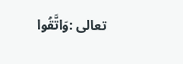تعالى :وَاتَّقُوا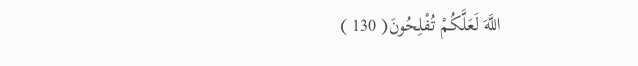اللَّهَ لَعَلَّكُمْ تُفْلِحُونَ( 130 )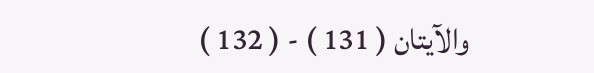والآيتان ( 131 ) - ( 132 )